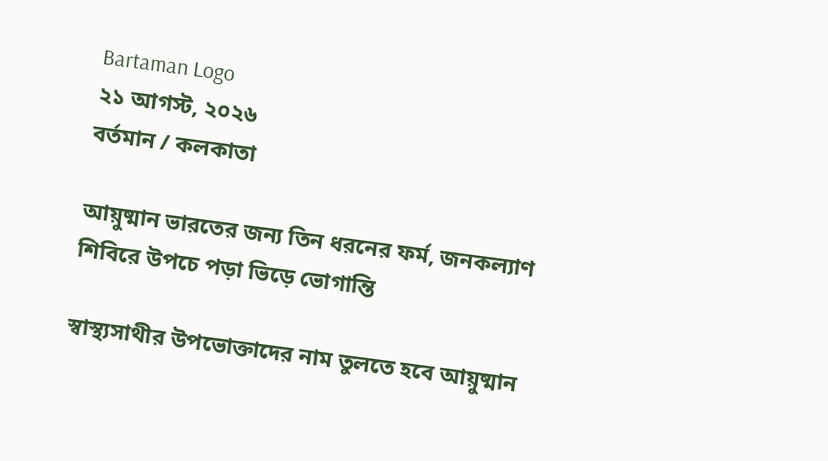Bartaman Logo
২১ আগস্ট, ২০২৬
বর্তমান / কলকাতা

আয়ুষ্মান ভারতের জন্য তিন ধরনের ফর্ম, জনকল্যাণ শিবিরে উপচে পড়া ভিড়ে ভোগান্তি

স্বাস্থ্যসাথীর উপভোক্তাদের নাম তুলতে হবে আয়ুষ্মান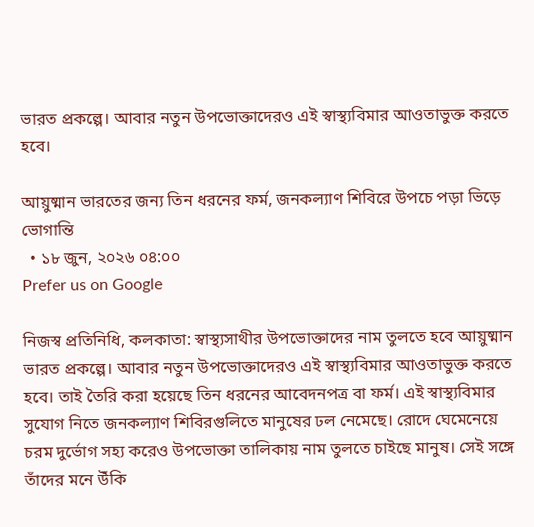ভারত প্রকল্পে। আবার নতুন উপভোক্তাদেরও এই স্বাস্থ্যবিমার আওতাভুক্ত করতে হবে।

আয়ুষ্মান ভারতের জন্য তিন ধরনের ফর্ম, জনকল্যাণ শিবিরে উপচে পড়া ভিড়ে ভোগান্তি
  • ১৮ জুন, ২০২৬ ০৪:০০
Prefer us on Google

নিজস্ব প্রতিনিধি, কলকাতা: স্বাস্থ্যসাথীর উপভোক্তাদের নাম তুলতে হবে আয়ুষ্মান ভারত প্রকল্পে। আবার নতুন উপভোক্তাদেরও এই স্বাস্থ্যবিমার আওতাভুক্ত করতে হবে। তাই তৈরি করা হয়েছে তিন ধরনের আবেদনপত্র বা ফর্ম। এই স্বাস্থ্যবিমার সুযোগ নিতে জনকল্যাণ শিবিরগুলিতে মানুষের ঢল নেমেছে। রোদে ঘেমেনেয়ে চরম দুর্ভোগ সহ্য করেও উপভোক্তা তালিকায় নাম তুলতে চাইছে মানুষ। সেই সঙ্গে তাঁদের মনে উঁকি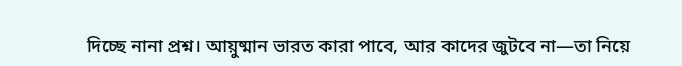দিচ্ছে নানা প্রশ্ন। আয়ুষ্মান ভারত কারা পাবে, আর কাদের জুটবে না—তা নিয়ে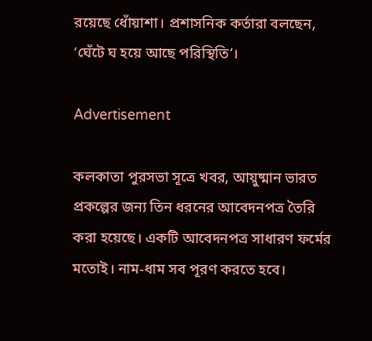রয়েছে ধোঁয়াশা। প্রশাসনিক কর্তারা বলছেন, ‘ঘেঁটে ঘ হয়ে আছে পরিস্থিতি’।

Advertisement

কলকাতা পুরসভা সূত্রে খবর, আয়ুষ্মান ভারত প্রকল্পের জন্য তিন ধরনের আবেদনপত্র তৈরি করা হয়েছে। একটি আবেদনপত্র সাধারণ ফর্মের মতোই। নাম-ধাম সব পূরণ করতে হবে।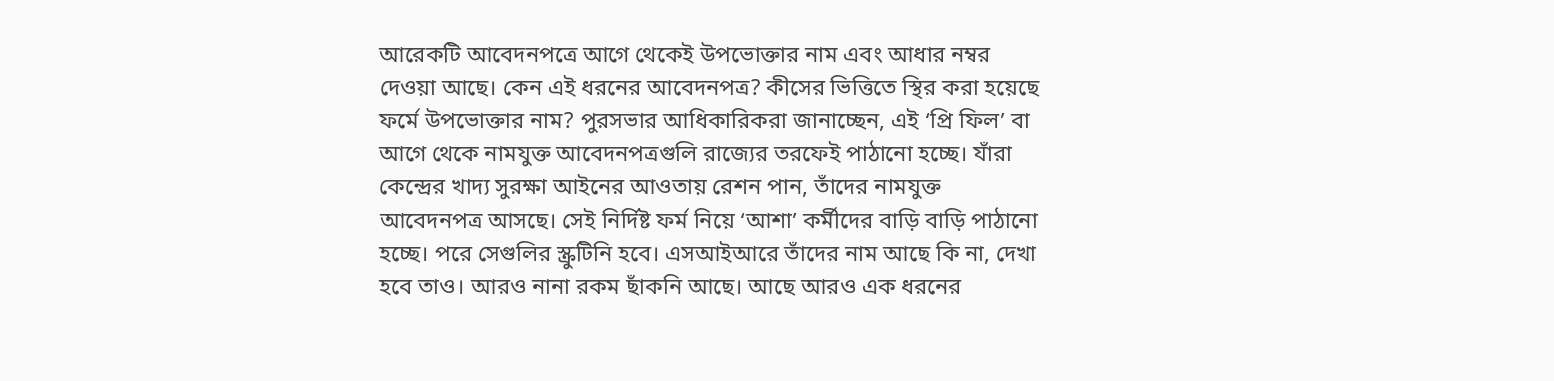আরেকটি আবেদনপত্রে আগে থেকেই উপভোক্তার নাম এবং আধার নম্বর দেওয়া আছে। কেন এই ধরনের আবেদনপত্র? কীসের ভিত্তিতে স্থির করা হয়েছে ফর্মে উপভোক্তার নাম? পুরসভার আধিকারিকরা জানাচ্ছেন, এই ‘প্রি ফিল’ বা আগে থেকে নামযুক্ত আবেদনপত্রগুলি রাজ্যের তরফেই পাঠানো হচ্ছে। যাঁরা কেন্দ্রের খাদ্য সুরক্ষা আইনের আওতায় রেশন পান, তাঁদের নামযুক্ত আবেদনপত্র আসছে। সেই নির্দিষ্ট ফর্ম নিয়ে ‘আশা’ কর্মীদের বাড়ি বাড়ি পাঠানো হচ্ছে। পরে সেগুলির স্ক্রুটিনি হবে। এসআইআরে তাঁদের নাম আছে কি না, দেখা হবে তাও। আরও নানা রকম ছাঁকনি আছে। আছে আরও এক ধরনের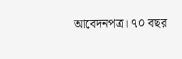আবেদনপত্র। ৭০ বছর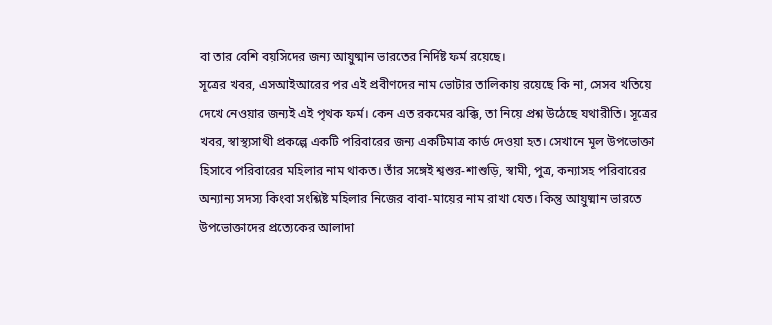বা তার বেশি বয়সিদের জন্য আয়ুষ্মান ভারতের নির্দিষ্ট ফর্ম রয়েছে।
সূত্রের খবর, এসআইআরের পর এই প্রবীণদের নাম ভোটার তালিকায় রয়েছে কি না, সেসব খতিয়ে দেখে নেওয়ার জন্যই এই পৃথক ফর্ম। কেন এত রকমের ঝক্কি, তা নিয়ে প্রশ্ন উঠেছে যথারীতি। সূত্রের খবর, স্বাস্থ্যসাথী প্রকল্পে একটি পরিবারের জন্য একটিমাত্র কার্ড দেওয়া হত। সেখানে মূল উপভোক্তা হিসাবে পরিবারের মহিলার নাম থাকত। তাঁর সঙ্গেই শ্বশুর-শাশুড়ি, স্বামী, পুত্র, কন্যাসহ পরিবারের অন্যান্য সদস্য কিংবা সংশ্লিষ্ট মহিলার নিজের বাবা-মায়ের নাম রাখা যেত। কিন্তু আয়ুষ্মান ভারতে উপভোক্তাদের প্রত্যেকের আলাদা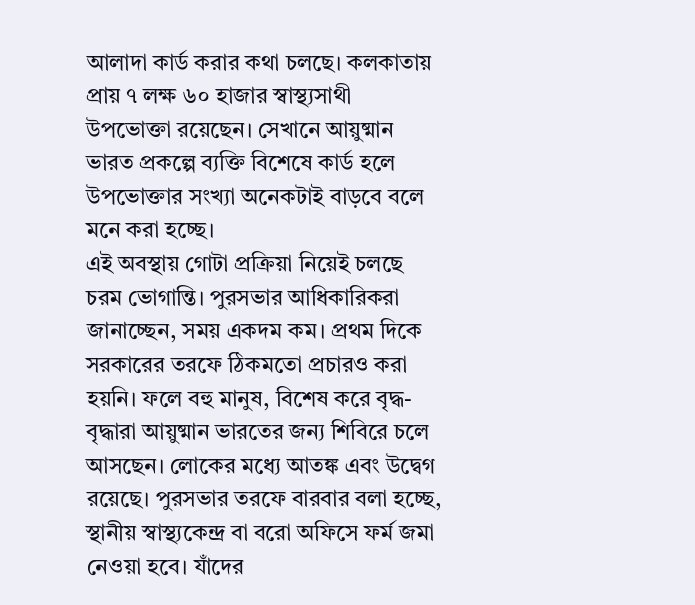আলাদা কার্ড করার কথা চলছে। কলকাতায় প্রায় ৭ লক্ষ ৬০ হাজার স্বাস্থ্যসাথী উপভোক্তা রয়েছেন। সেখানে আয়ুষ্মান ভারত প্রকল্পে ব্যক্তি বিশেষে কার্ড হলে উপভোক্তার সংখ্যা অনেকটাই বাড়বে বলে মনে করা হচ্ছে।
এই অবস্থায় গোটা প্রক্রিয়া নিয়েই চলছে চরম ভোগান্তি। পুরসভার আধিকারিকরা জানাচ্ছেন, সময় একদম কম। প্রথম দিকে সরকারের তরফে ঠিকমতো প্রচারও করা হয়নি। ফলে বহু মানুষ, বিশেষ করে বৃদ্ধ-বৃদ্ধারা আয়ুষ্মান ভারতের জন্য শিবিরে চলে আসছেন। লোকের মধ্যে আতঙ্ক এবং উদ্বেগ রয়েছে। পুরসভার তরফে বারবার বলা হচ্ছে, স্থানীয় স্বাস্থ্যকেন্দ্র বা বরো অফিসে ফর্ম জমা নেওয়া হবে। যাঁদের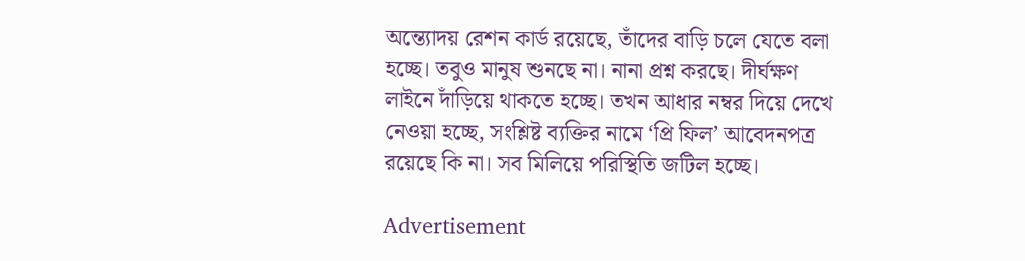অন্ত্যোদয় রেশন কার্ড রয়েছে, তাঁদের বাড়ি চলে যেতে বলা হচ্ছে। তবুও মানুষ শুনছে না। নানা প্রশ্ন করছে। দীর্ঘক্ষণ লাইনে দাঁড়িয়ে থাকতে হচ্ছে। তখন আধার নম্বর দিয়ে দেখে নেওয়া হচ্ছে, সংশ্লিষ্ট ব্যক্তির নামে ‘প্রি ফিল’ আবেদনপত্র রয়েছে কি না। সব মিলিয়ে পরিস্থিতি জটিল হচ্ছে।

Advertisement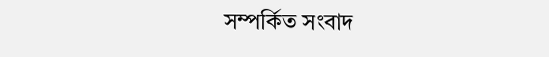সম্পর্কিত সংবাদ